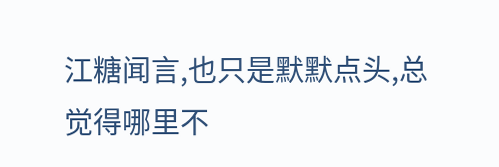江糖闻言,也只是默默点头,总觉得哪里不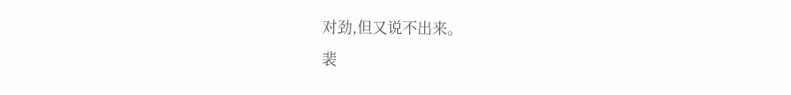对劲,但又说不出来。
裴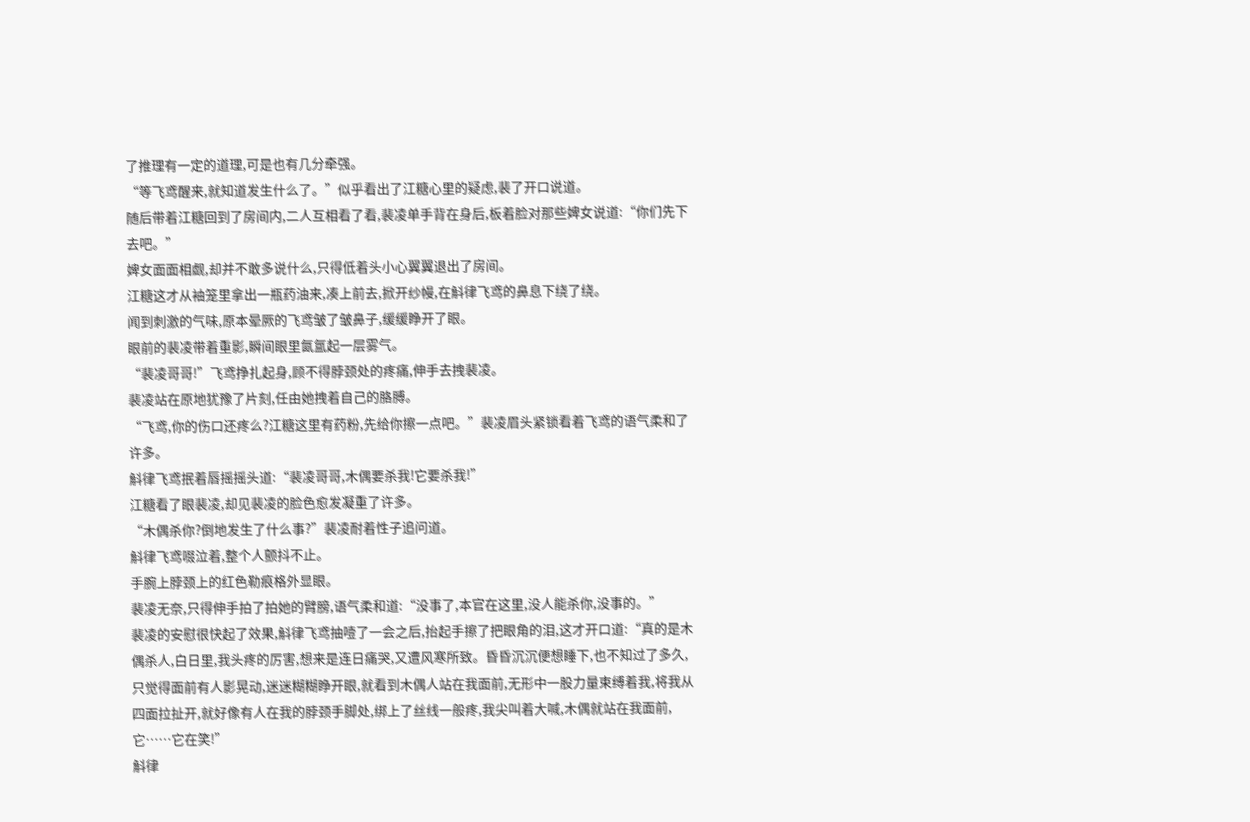了推理有一定的道理,可是也有几分牵强。
“等飞鸢醒来,就知道发生什么了。”似乎看出了江糖心里的疑虑,裴了开口说道。
随后带着江糖回到了房间内,二人互相看了看,裴凌单手背在身后,板着脸对那些婢女说道:“你们先下去吧。”
婢女面面相觑,却并不敢多说什么,只得低着头小心翼翼退出了房间。
江糖这才从袖笼里拿出一瓶药油来,凑上前去,掀开纱幔,在斛律飞鸢的鼻息下绕了绕。
闻到刺激的气味,原本晕厥的飞鸢皱了皱鼻子,缓缓睁开了眼。
眼前的裴凌带着重影,瞬间眼里氤氲起一层雾气。
“裴凌哥哥!”飞鸢挣扎起身,顾不得脖颈处的疼痛,伸手去拽裴凌。
裴凌站在原地犹豫了片刻,任由她拽着自己的胳膊。
“飞鸢,你的伤口还疼么?江糖这里有药粉,先给你擦一点吧。”裴凌眉头紧锁看着飞鸢的语气柔和了许多。
斛律飞鸢抿着唇摇摇头道:“裴凌哥哥,木偶要杀我!它要杀我!”
江糖看了眼裴凌,却见裴凌的脸色愈发凝重了许多。
“木偶杀你?倒地发生了什么事?”裴凌耐着性子追问道。
斛律飞鸢啜泣着,整个人颤抖不止。
手腕上脖颈上的红色勒痕格外显眼。
裴凌无奈,只得伸手拍了拍她的臂膀,语气柔和道:“没事了,本官在这里,没人能杀你,没事的。”
裴凌的安慰很快起了效果,斛律飞鸢抽噎了一会之后,抬起手擦了把眼角的泪,这才开口道:“真的是木偶杀人,白日里,我头疼的厉害,想来是连日痛哭,又遭风寒所致。昏昏沉沉便想睡下,也不知过了多久,只觉得面前有人影晃动,迷迷糊糊睁开眼,就看到木偶人站在我面前,无形中一股力量束缚着我,将我从四面拉扯开,就好像有人在我的脖颈手脚处,绑上了丝线一般疼,我尖叫着大喊,木偶就站在我面前,它……它在笑!”
斛律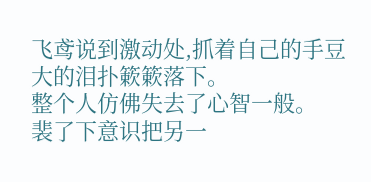飞鸢说到激动处,抓着自己的手豆大的泪扑簌簌落下。
整个人仿佛失去了心智一般。
裴了下意识把另一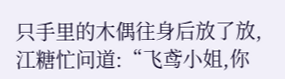只手里的木偶往身后放了放,江糖忙问道:“飞鸢小姐,你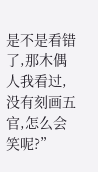是不是看错了,那木偶人我看过,没有刻画五官,怎么会笑呢?”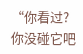“你看过?你没碰它吧